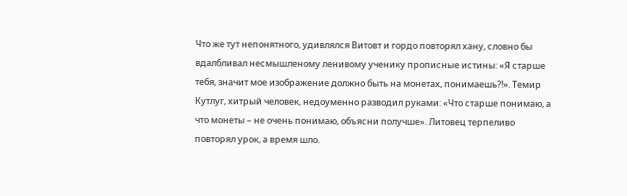Что же тут непонятного, удивлялся Витовт и гордо повторял хану, словно бы вдалбливал несмышленому ленивому ученику прописные истины: «Я старше тебя, значит мое изображение должно быть на монетах, понимаешь?!». Темир Кутлуг, хитрый человек, недоуменно разводил руками: «Что старше понимаю, а что монеты – не очень понимаю, объясни получше». Литовец терпеливо повторял урок, а время шло.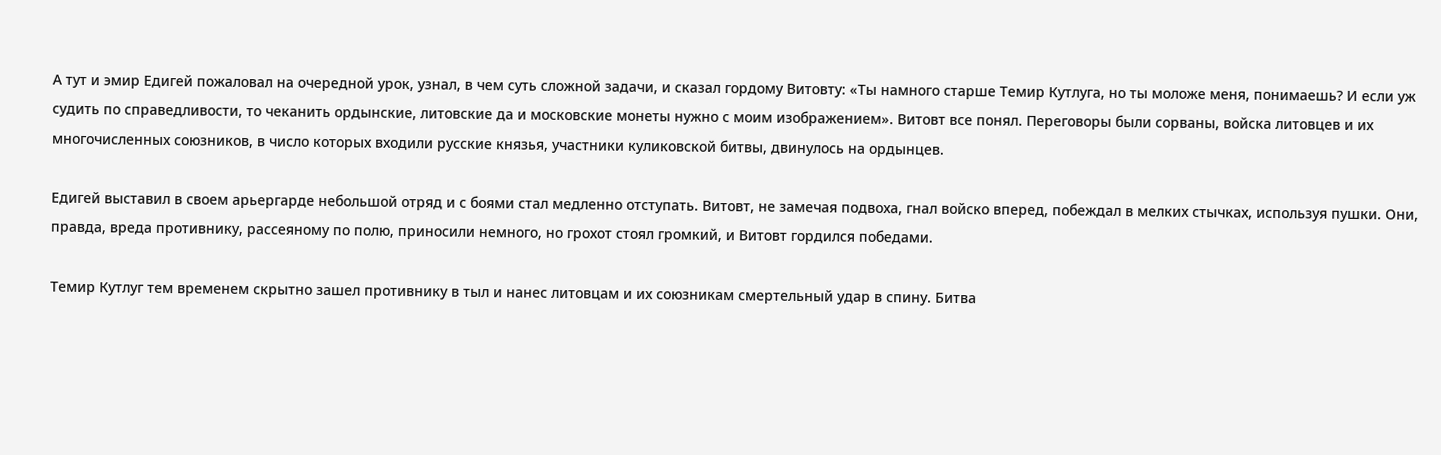А тут и эмир Едигей пожаловал на очередной урок, узнал, в чем суть сложной задачи, и сказал гордому Витовту: «Ты намного старше Темир Кутлуга, но ты моложе меня, понимаешь? И если уж судить по справедливости, то чеканить ордынские, литовские да и московские монеты нужно с моим изображением». Витовт все понял. Переговоры были сорваны, войска литовцев и их многочисленных союзников, в число которых входили русские князья, участники куликовской битвы, двинулось на ордынцев.

Едигей выставил в своем арьергарде небольшой отряд и с боями стал медленно отступать. Витовт, не замечая подвоха, гнал войско вперед, побеждал в мелких стычках, используя пушки. Они, правда, вреда противнику, рассеяному по полю, приносили немного, но грохот стоял громкий, и Витовт гордился победами.

Темир Кутлуг тем временем скрытно зашел противнику в тыл и нанес литовцам и их союзникам смертельный удар в спину. Битва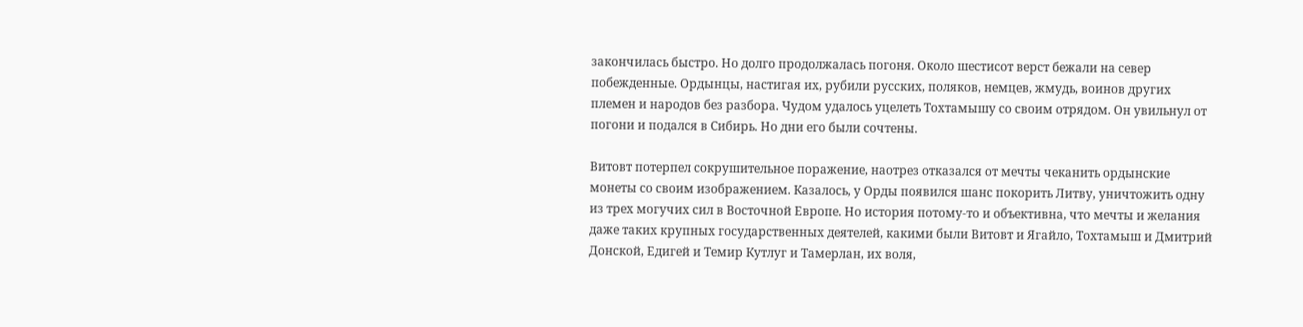закончилась быстро. Но долго продолжалась погоня. Около шестисот верст бежали на север побежденные. Ордынцы, настигая их, рубили русских, поляков, немцев, жмудь, воинов других племен и народов без разбора. Чудом удалось уцелеть Тохтамышу со своим отрядом. Он увильнул от погони и подался в Сибирь. Но дни его были сочтены.

Витовт потерпел сокрушительное поражение, наотрез отказался от мечты чеканить ордынские монеты со своим изображением. Казалось, у Орды появился шанс покорить Литву, уничтожить одну из трех могучих сил в Восточной Европе. Но история потому-то и объективна, что мечты и желания даже таких крупных государственных деятелей, какими были Витовт и Ягайло, Тохтамыш и Дмитрий Донской, Едигей и Темир Кутлуг и Тамерлан, их воля,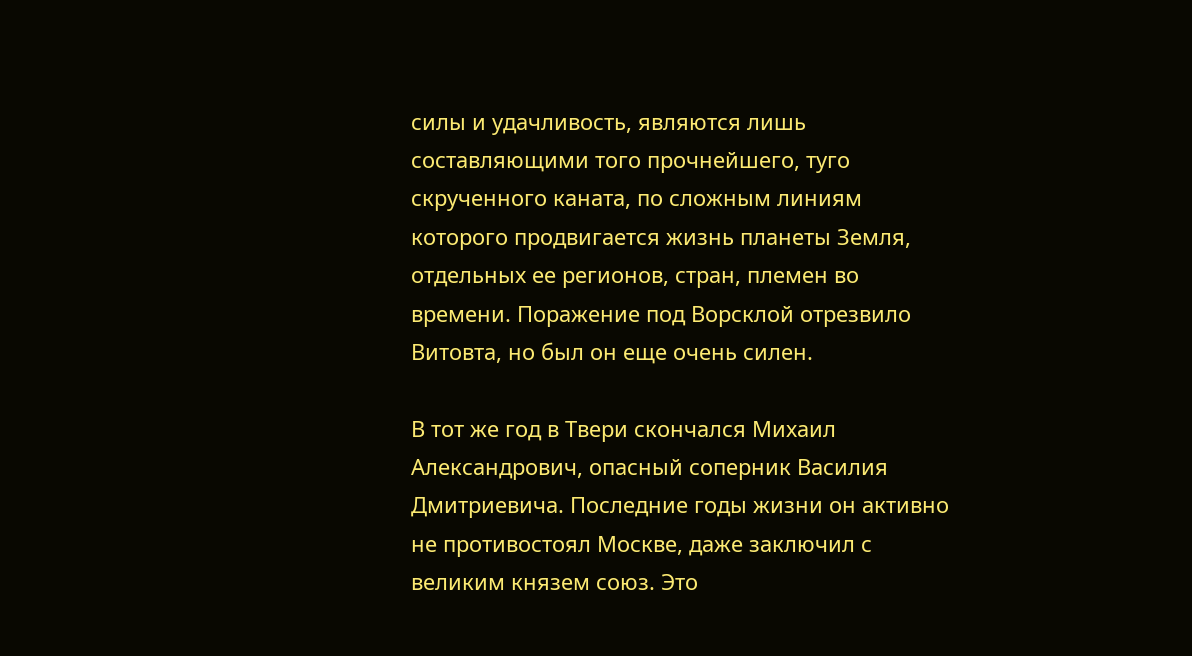силы и удачливость, являются лишь составляющими того прочнейшего, туго скрученного каната, по сложным линиям которого продвигается жизнь планеты Земля, отдельных ее регионов, стран, племен во времени. Поражение под Ворсклой отрезвило Витовта, но был он еще очень силен.

В тот же год в Твери скончался Михаил Александрович, опасный соперник Василия Дмитриевича. Последние годы жизни он активно не противостоял Москве, даже заключил с великим князем союз. Это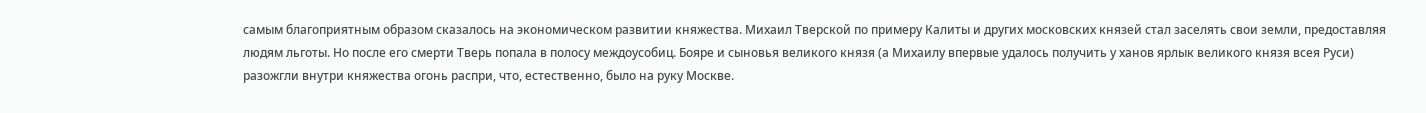самым благоприятным образом сказалось на экономическом развитии княжества. Михаил Тверской по примеру Калиты и других московских князей стал заселять свои земли, предоставляя людям льготы. Но после его смерти Тверь попала в полосу междоусобиц. Бояре и сыновья великого князя (а Михаилу впервые удалось получить у ханов ярлык великого князя всея Руси) разожгли внутри княжества огонь распри, что, естественно, было на руку Москве.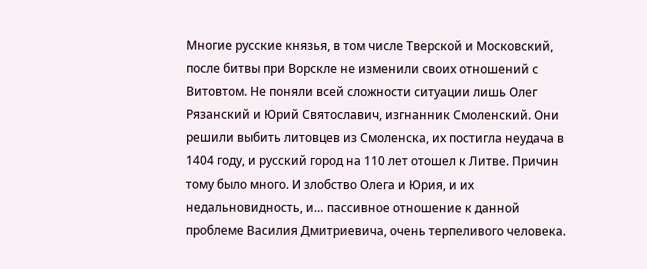Многие русские князья, в том числе Тверской и Московский, после битвы при Ворскле не изменили своих отношений с Витовтом. Не поняли всей сложности ситуации лишь Олег Рязанский и Юрий Святославич, изгнанник Смоленский. Они решили выбить литовцев из Смоленска, их постигла неудача в 1404 году, и русский город на 110 лет отошел к Литве. Причин тому было много. И злобство Олега и Юрия, и их недальновидность, и… пассивное отношение к данной проблеме Василия Дмитриевича, очень терпеливого человека.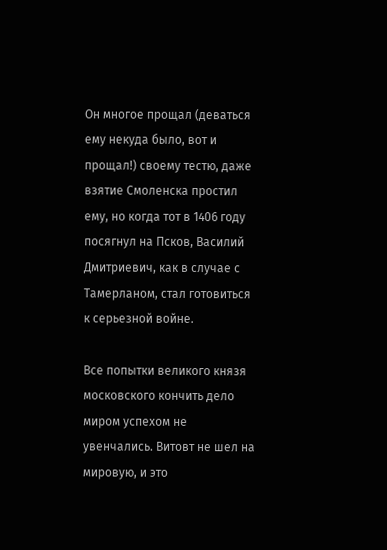Он многое прощал (деваться ему некуда было, вот и прощал!) своему тестю, даже взятие Смоленска простил ему, но когда тот в 1406 году посягнул на Псков, Василий Дмитриевич, как в случае с Тамерланом, стал готовиться к серьезной войне.

Все попытки великого князя московского кончить дело миром успехом не увенчались. Витовт не шел на мировую, и это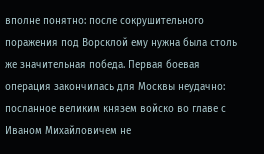вполне понятно: после сокрушительного поражения под Ворсклой ему нужна была столь же значительная победа. Первая боевая операция закончилась для Москвы неудачно: посланное великим князем войско во главе с Иваном Михайловичем не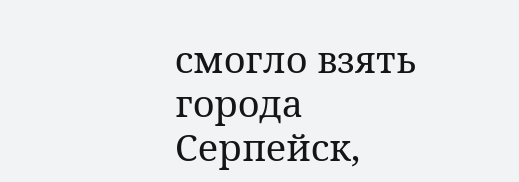смогло взять города Серпейск,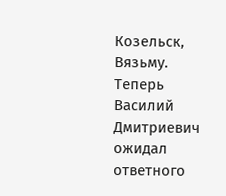Козельск, Вязьму. Теперь Василий Дмитриевич ожидал ответного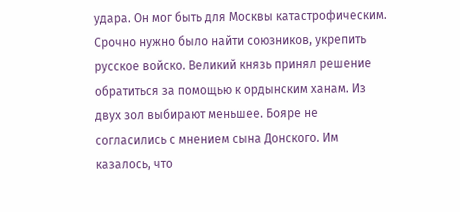удара. Он мог быть для Москвы катастрофическим. Срочно нужно было найти союзников, укрепить русское войско. Великий князь принял решение обратиться за помощью к ордынским ханам. Из двух зол выбирают меньшее. Бояре не согласились с мнением сына Донского. Им казалось, что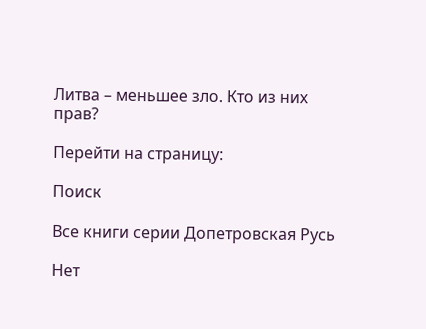Литва – меньшее зло. Кто из них прав?

Перейти на страницу:

Поиск

Все книги серии Допетровская Русь

Нет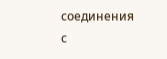соединения с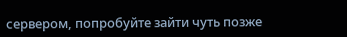сервером, попробуйте зайти чуть позже